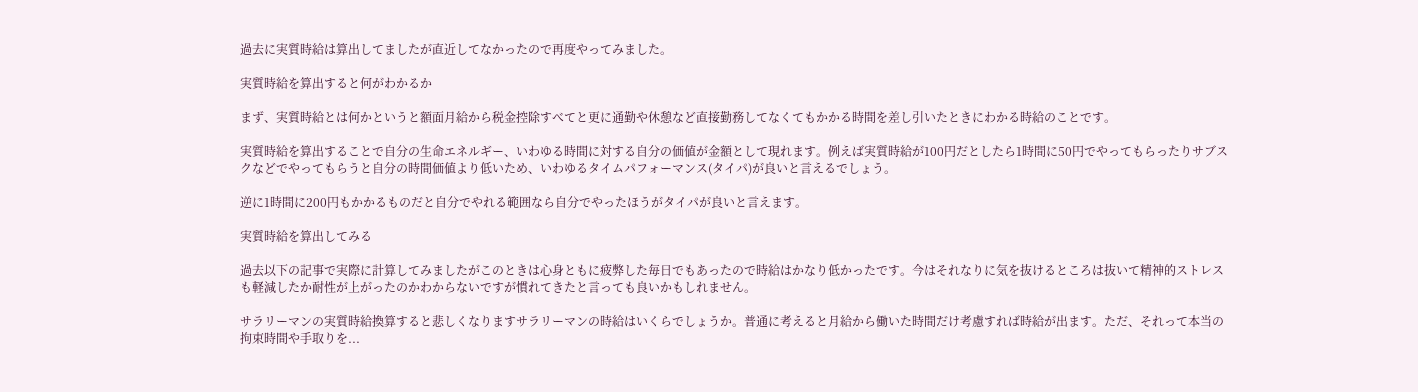過去に実質時給は算出してましたが直近してなかったので再度やってみました。

実質時給を算出すると何がわかるか

まず、実質時給とは何かというと額面月給から税金控除すべてと更に通勤や休憩など直接勤務してなくてもかかる時間を差し引いたときにわかる時給のことです。

実質時給を算出することで自分の生命エネルギー、いわゆる時間に対する自分の価値が金額として現れます。例えば実質時給が100円だとしたら1時間に50円でやってもらったりサブスクなどでやってもらうと自分の時間価値より低いため、いわゆるタイムパフォーマンス(タイパ)が良いと言えるでしょう。

逆に1時間に200円もかかるものだと自分でやれる範囲なら自分でやったほうがタイパが良いと言えます。

実質時給を算出してみる

過去以下の記事で実際に計算してみましたがこのときは心身ともに疲弊した毎日でもあったので時給はかなり低かったです。今はそれなりに気を抜けるところは抜いて精神的ストレスも軽減したか耐性が上がったのかわからないですが慣れてきたと言っても良いかもしれません。

サラリーマンの実質時給換算すると悲しくなりますサラリーマンの時給はいくらでしょうか。普通に考えると月給から働いた時間だけ考慮すれば時給が出ます。ただ、それって本当の拘束時間や手取りを...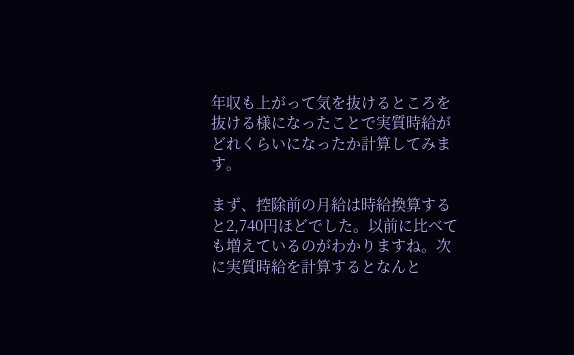年収も上がって気を抜けるところを抜ける様になったことで実質時給がどれくらいになったか計算してみます。

まず、控除前の月給は時給換算すると2,740円ほどでした。以前に比べても増えているのがわかりますね。次に実質時給を計算するとなんと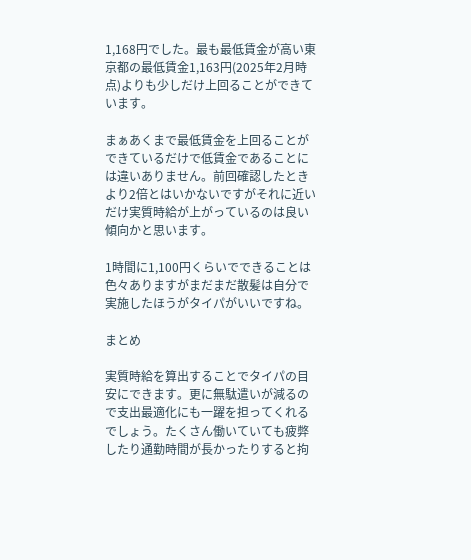1,168円でした。最も最低賃金が高い東京都の最低賃金1,163円(2025年2月時点)よりも少しだけ上回ることができています。

まぁあくまで最低賃金を上回ることができているだけで低賃金であることには違いありません。前回確認したときより2倍とはいかないですがそれに近いだけ実質時給が上がっているのは良い傾向かと思います。

1時間に1,100円くらいでできることは色々ありますがまだまだ散髪は自分で実施したほうがタイパがいいですね。

まとめ

実質時給を算出することでタイパの目安にできます。更に無駄遣いが減るので支出最適化にも一躍を担ってくれるでしょう。たくさん働いていても疲弊したり通勤時間が長かったりすると拘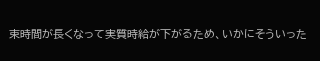束時間が長くなって実質時給が下がるため、いかにそういった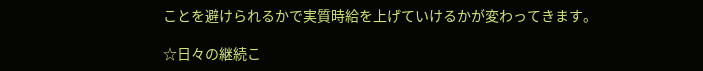ことを避けられるかで実質時給を上げていけるかが変わってきます。

☆日々の継続こ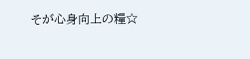そが心身向上の糧☆